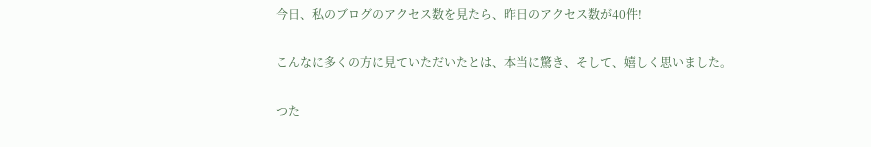今日、私のブログのアクセス数を見たら、昨日のアクセス数が40件!

こんなに多くの方に見ていただいたとは、本当に驚き、そして、嬉しく思いました。

つた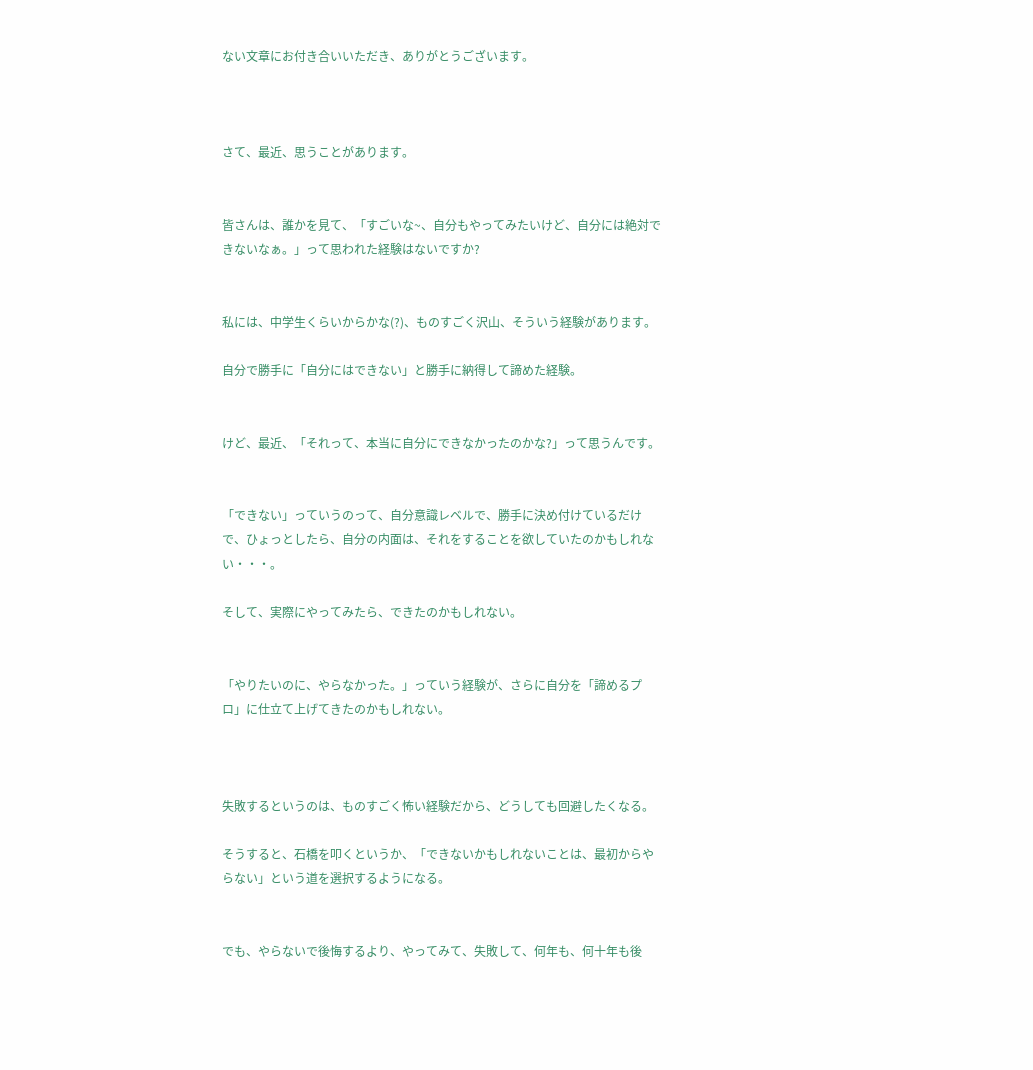ない文章にお付き合いいただき、ありがとうございます。



さて、最近、思うことがあります。


皆さんは、誰かを見て、「すごいな~、自分もやってみたいけど、自分には絶対できないなぁ。」って思われた経験はないですか?


私には、中学生くらいからかな(?)、ものすごく沢山、そういう経験があります。

自分で勝手に「自分にはできない」と勝手に納得して諦めた経験。


けど、最近、「それって、本当に自分にできなかったのかな?」って思うんです。


「できない」っていうのって、自分意識レベルで、勝手に決め付けているだけで、ひょっとしたら、自分の内面は、それをすることを欲していたのかもしれない・・・。

そして、実際にやってみたら、できたのかもしれない。


「やりたいのに、やらなかった。」っていう経験が、さらに自分を「諦めるプロ」に仕立て上げてきたのかもしれない。



失敗するというのは、ものすごく怖い経験だから、どうしても回避したくなる。

そうすると、石橋を叩くというか、「できないかもしれないことは、最初からやらない」という道を選択するようになる。


でも、やらないで後悔するより、やってみて、失敗して、何年も、何十年も後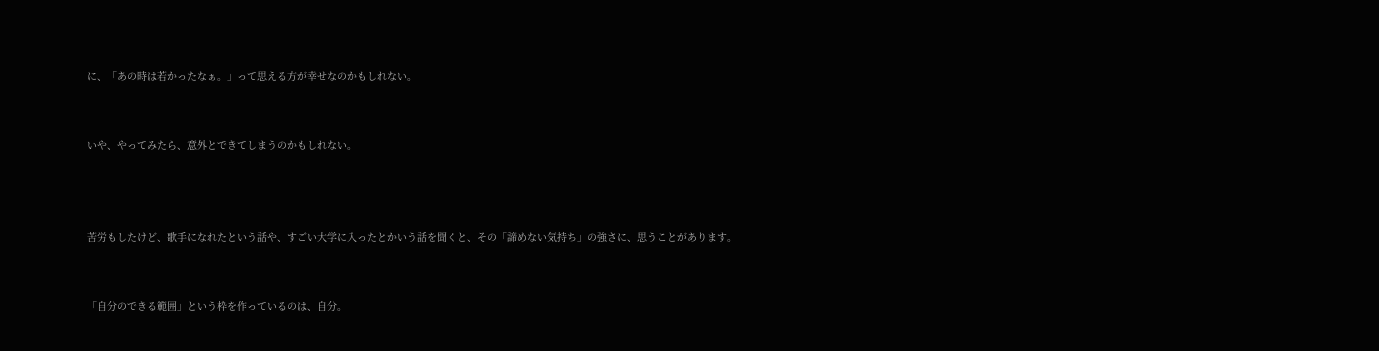に、「あの時は若かったなぁ。」って思える方が幸せなのかもしれない。


いや、やってみたら、意外とできてしまうのかもしれない。



苦労もしたけど、歌手になれたという話や、すごい大学に入ったとかいう話を聞くと、その「諦めない気持ち」の強さに、思うことがあります。


「自分のできる範囲」という枠を作っているのは、自分。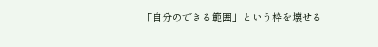「自分のできる範囲」という枠を壊せる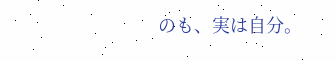のも、実は自分。